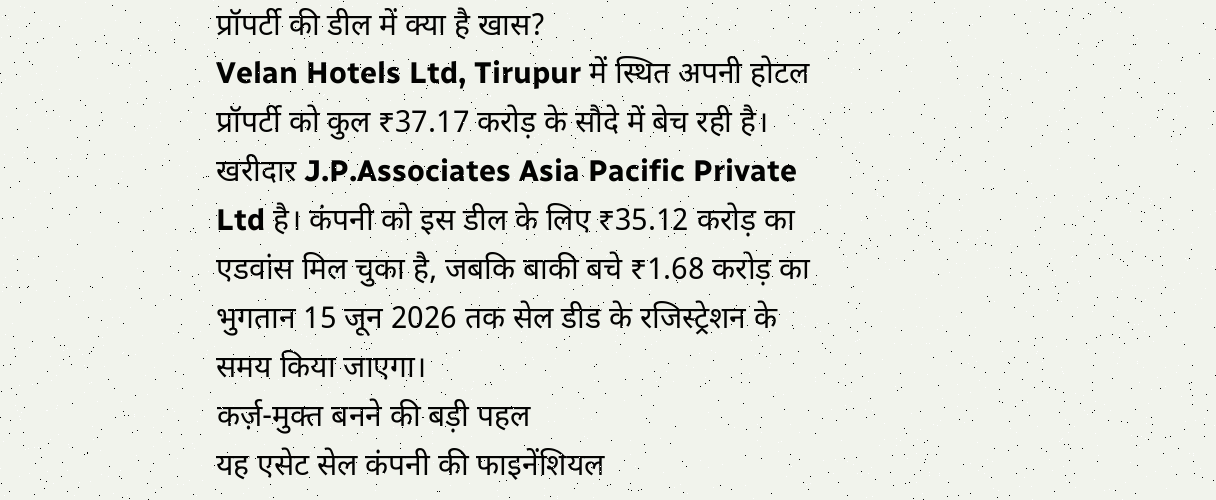प्रॉपर्टी की डील में क्या है खास?
Velan Hotels Ltd, Tirupur में स्थित अपनी होटल प्रॉपर्टी को कुल ₹37.17 करोड़ के सौदे में बेच रही है। खरीदार J.P.Associates Asia Pacific Private Ltd है। कंपनी को इस डील के लिए ₹35.12 करोड़ का एडवांस मिल चुका है, जबकि बाकी बचे ₹1.68 करोड़ का भुगतान 15 जून 2026 तक सेल डीड के रजिस्ट्रेशन के समय किया जाएगा।
कर्ज़-मुक्त बनने की बड़ी पहल
यह एसेट सेल कंपनी की फाइनेंशियल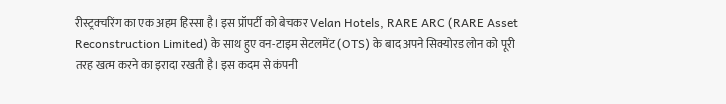रीस्ट्रक्चरिंग का एक अहम हिस्सा है। इस प्रॉपर्टी को बेचकर Velan Hotels, RARE ARC (RARE Asset Reconstruction Limited) के साथ हुए वन-टाइम सेटलमेंट (OTS) के बाद अपने सिक्योरड लोन को पूरी तरह खत्म करने का इरादा रखती है। इस कदम से कंपनी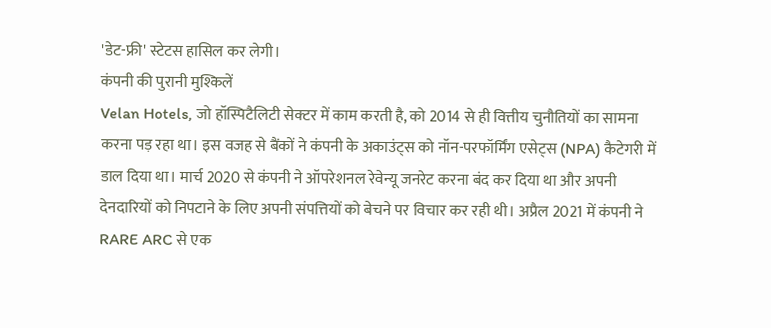'डेट-फ्री' स्टेटस हासिल कर लेगी।
कंपनी की पुरानी मुश्किलें
Velan Hotels, जो हॉस्पिटैलिटी सेक्टर में काम करती है, को 2014 से ही वित्तीय चुनौतियों का सामना करना पड़ रहा था। इस वजह से बैंकों ने कंपनी के अकाउंट्स को नॉन-परफॉर्मिंग एसेट्स (NPA) कैटेगरी में डाल दिया था। मार्च 2020 से कंपनी ने ऑपरेशनल रेवेन्यू जनरेट करना बंद कर दिया था और अपनी देनदारियों को निपटाने के लिए अपनी संपत्तियों को बेचने पर विचार कर रही थी। अप्रैल 2021 में कंपनी ने RARE ARC से एक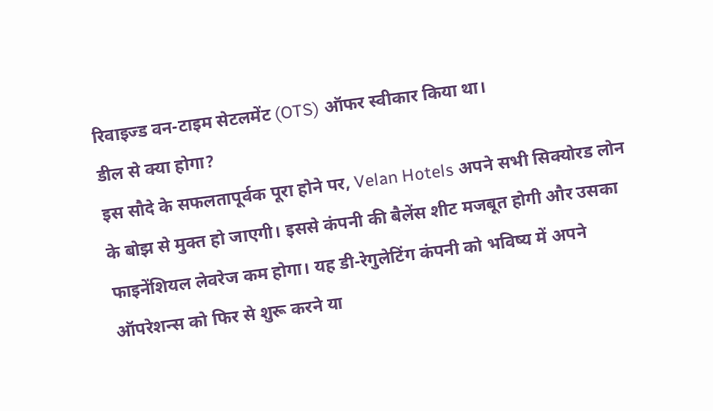रिवाइज्ड वन-टाइम सेटलमेंट (OTS) ऑफर स्वीकार किया था।
डील से क्या होगा?
इस सौदे के सफलतापूर्वक पूरा होने पर, Velan Hotels अपने सभी सिक्योरड लोन के बोझ से मुक्त हो जाएगी। इससे कंपनी की बैलेंस शीट मजबूत होगी और उसका फाइनेंशियल लेवरेज कम होगा। यह डी-रेगुलेटिंग कंपनी को भविष्य में अपने ऑपरेशन्स को फिर से शुरू करने या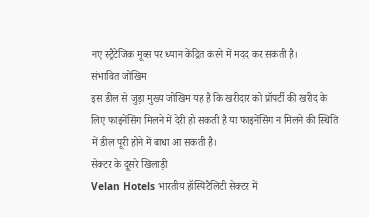नए स्ट्रैटेजिक मूव्स पर ध्यान केंद्रित करने में मदद कर सकती है।
संभावित जोखिम
इस डील से जुड़ा मुख्य जोखिम यह है कि खरीदार को प्रॉपर्टी की खरीद के लिए फाइनेंसिंग मिलने में देरी हो सकती है या फाइनेंसिंग न मिलने की स्थिति में डील पूरी होने में बाधा आ सकती है।
सेक्टर के दूसरे खिलाड़ी
Velan Hotels भारतीय हॉस्पिटैलिटी सेक्टर में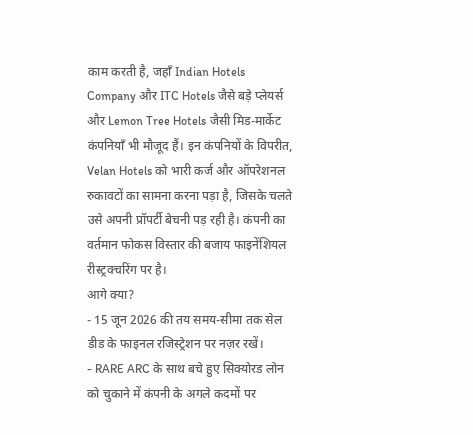काम करती है, जहाँ Indian Hotels Company और ITC Hotels जैसे बड़े प्लेयर्स और Lemon Tree Hotels जैसी मिड-मार्केट कंपनियाँ भी मौजूद हैं। इन कंपनियों के विपरीत, Velan Hotels को भारी कर्ज और ऑपरेशनल रुकावटों का सामना करना पड़ा है, जिसके चलते उसे अपनी प्रॉपर्टी बेचनी पड़ रही है। कंपनी का वर्तमान फोकस विस्तार की बजाय फाइनेंशियल रीस्ट्रक्चरिंग पर है।
आगे क्या?
- 15 जून 2026 की तय समय-सीमा तक सेल डीड के फाइनल रजिस्ट्रेशन पर नज़र रखें।
- RARE ARC के साथ बचे हुए सिक्योरड लोन को चुकाने में कंपनी के अगले कदमों पर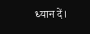ध्यान दें।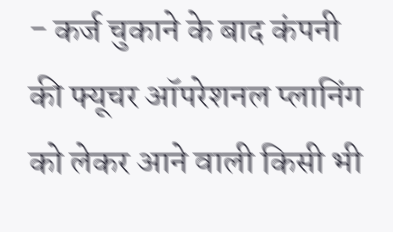- कर्ज चुकाने के बाद कंपनी की फ्यूचर ऑपरेशनल प्लानिंग को लेकर आने वाली किसी भी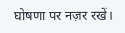घोषणा पर नज़र रखें।